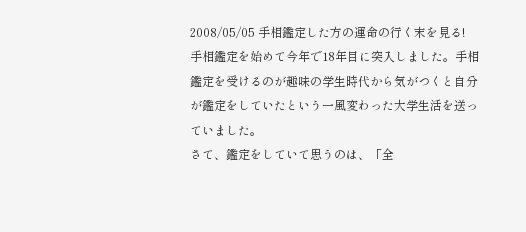2008/05/05 手相鑑定した方の運命の行く末を見る!
手相鑑定を始めて今年で18年目に突入しました。手相鑑定を受けるのが趣味の学生時代から気がつくと自分が鑑定をしていたという一風変わった大学生活を送っていました。
さて、鑑定をしていて思うのは、「全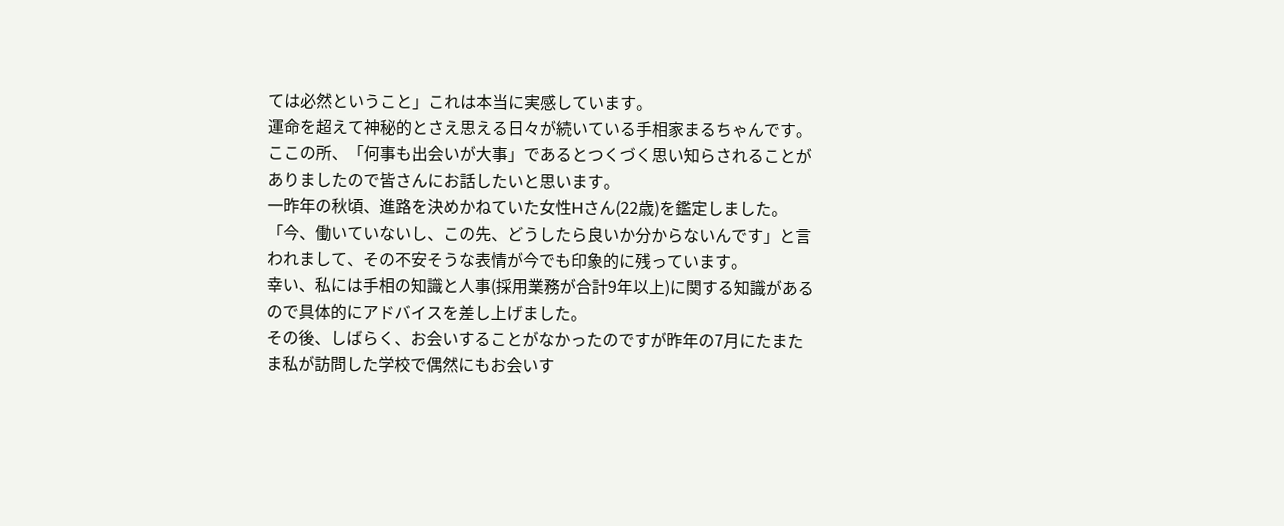ては必然ということ」これは本当に実感しています。
運命を超えて神秘的とさえ思える日々が続いている手相家まるちゃんです。
ここの所、「何事も出会いが大事」であるとつくづく思い知らされることがありましたので皆さんにお話したいと思います。
一昨年の秋頃、進路を決めかねていた女性Hさん(22歳)を鑑定しました。
「今、働いていないし、この先、どうしたら良いか分からないんです」と言われまして、その不安そうな表情が今でも印象的に残っています。
幸い、私には手相の知識と人事(採用業務が合計9年以上)に関する知識があるので具体的にアドバイスを差し上げました。
その後、しばらく、お会いすることがなかったのですが昨年の7月にたまたま私が訪問した学校で偶然にもお会いす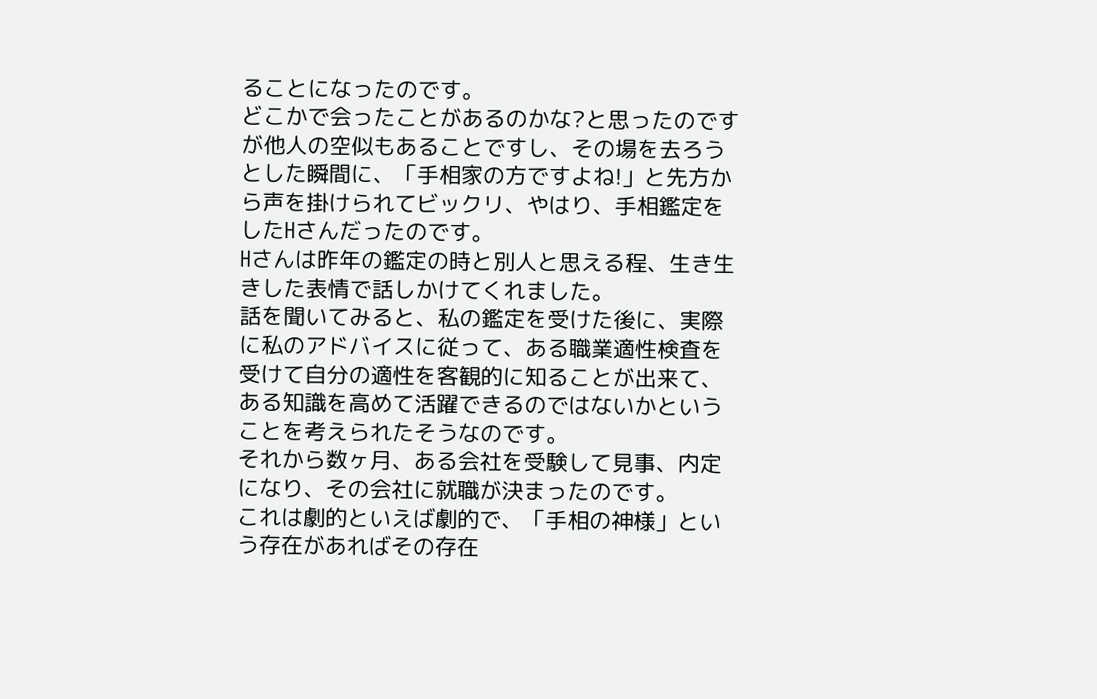ることになったのです。
どこかで会ったことがあるのかな?と思ったのですが他人の空似もあることですし、その場を去ろうとした瞬間に、「手相家の方ですよね!」と先方から声を掛けられてビックリ、やはり、手相鑑定をしたHさんだったのです。
Hさんは昨年の鑑定の時と別人と思える程、生き生きした表情で話しかけてくれました。
話を聞いてみると、私の鑑定を受けた後に、実際に私のアドバイスに従って、ある職業適性検査を受けて自分の適性を客観的に知ることが出来て、ある知識を高めて活躍できるのではないかということを考えられたそうなのです。
それから数ヶ月、ある会社を受験して見事、内定になり、その会社に就職が決まったのです。
これは劇的といえば劇的で、「手相の神様」という存在があればその存在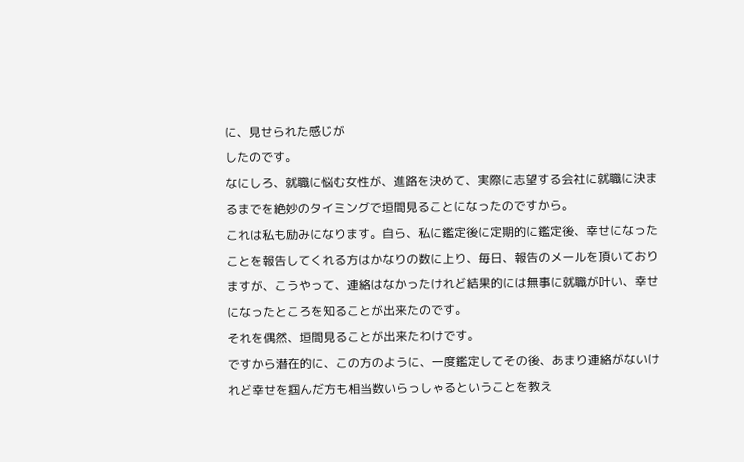に、見せられた感じが
したのです。
なにしろ、就職に悩む女性が、進路を決めて、実際に志望する会社に就職に決まるまでを絶妙のタイミングで垣間見ることになったのですから。
これは私も励みになります。自ら、私に鑑定後に定期的に鑑定後、幸せになったことを報告してくれる方はかなりの数に上り、毎日、報告のメールを頂いておりますが、こうやって、連絡はなかったけれど結果的には無事に就職が叶い、幸せになったところを知ることが出来たのです。
それを偶然、垣間見ることが出来たわけです。
ですから潜在的に、この方のように、一度鑑定してその後、あまり連絡がないけれど幸せを掴んだ方も相当数いらっしゃるということを教え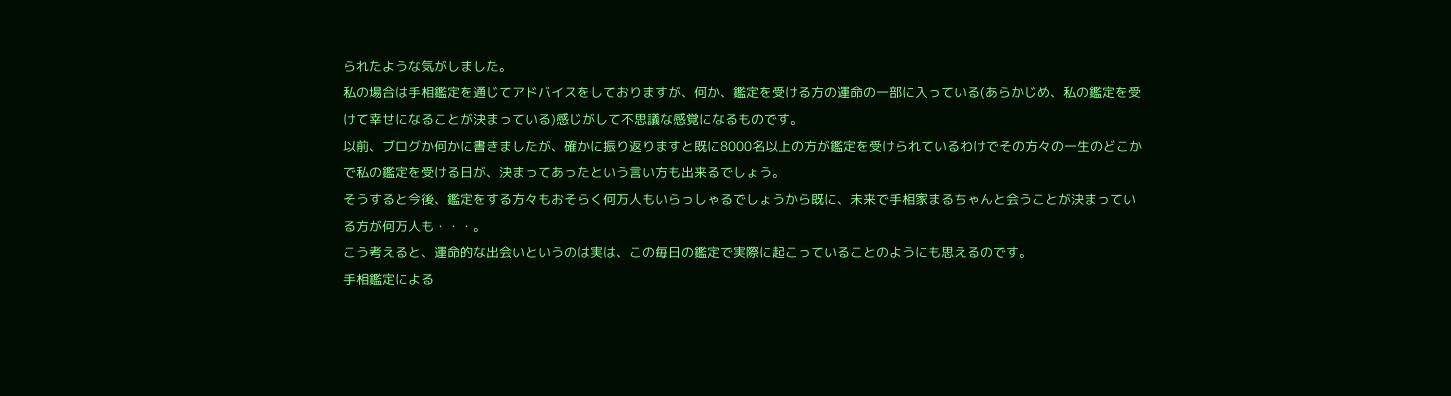られたような気がしました。
私の場合は手相鑑定を通じてアドバイスをしておりますが、何か、鑑定を受ける方の運命の一部に入っている(あらかじめ、私の鑑定を受けて幸せになることが決まっている)感じがして不思議な感覚になるものです。
以前、ブログか何かに書きましたが、確かに振り返りますと既に8000名以上の方が鑑定を受けられているわけでその方々の一生のどこかで私の鑑定を受ける日が、決まってあったという言い方も出来るでしょう。
そうすると今後、鑑定をする方々もおそらく何万人もいらっしゃるでしょうから既に、未来で手相家まるちゃんと会うことが決まっている方が何万人も・・・。
こう考えると、運命的な出会いというのは実は、この毎日の鑑定で実際に起こっていることのようにも思えるのです。
手相鑑定による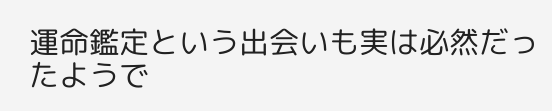運命鑑定という出会いも実は必然だったようで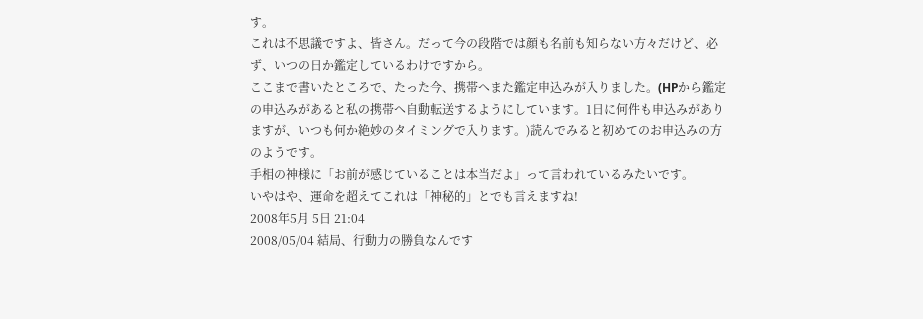す。
これは不思議ですよ、皆さん。だって今の段階では顔も名前も知らない方々だけど、必ず、いつの日か鑑定しているわけですから。
ここまで書いたところで、たった今、携帯へまた鑑定申込みが入りました。(HPから鑑定の申込みがあると私の携帯へ自動転送するようにしています。1日に何件も申込みがありますが、いつも何か絶妙のタイミングで入ります。)読んでみると初めてのお申込みの方のようです。
手相の神様に「お前が感じていることは本当だよ」って言われているみたいです。
いやはや、運命を超えてこれは「神秘的」とでも言えますね!
2008年5月 5日 21:04
2008/05/04 結局、行動力の勝負なんです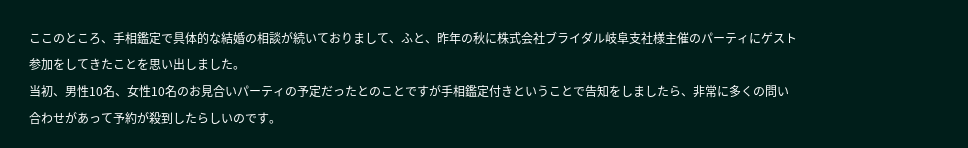ここのところ、手相鑑定で具体的な結婚の相談が続いておりまして、ふと、昨年の秋に株式会社ブライダル岐阜支社様主催のパーティにゲスト参加をしてきたことを思い出しました。
当初、男性10名、女性10名のお見合いパーティの予定だったとのことですが手相鑑定付きということで告知をしましたら、非常に多くの問い合わせがあって予約が殺到したらしいのです。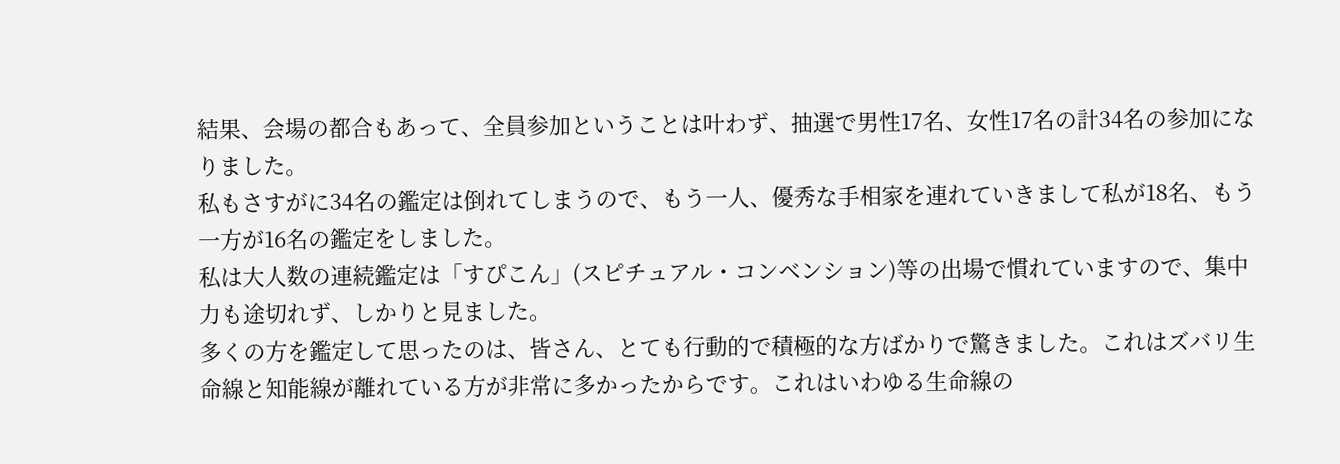結果、会場の都合もあって、全員参加ということは叶わず、抽選で男性17名、女性17名の計34名の参加になりました。
私もさすがに34名の鑑定は倒れてしまうので、もう一人、優秀な手相家を連れていきまして私が18名、もう一方が16名の鑑定をしました。
私は大人数の連続鑑定は「すぴこん」(スピチュアル・コンベンション)等の出場で慣れていますので、集中力も途切れず、しかりと見ました。
多くの方を鑑定して思ったのは、皆さん、とても行動的で積極的な方ばかりで驚きました。これはズバリ生命線と知能線が離れている方が非常に多かったからです。これはいわゆる生命線の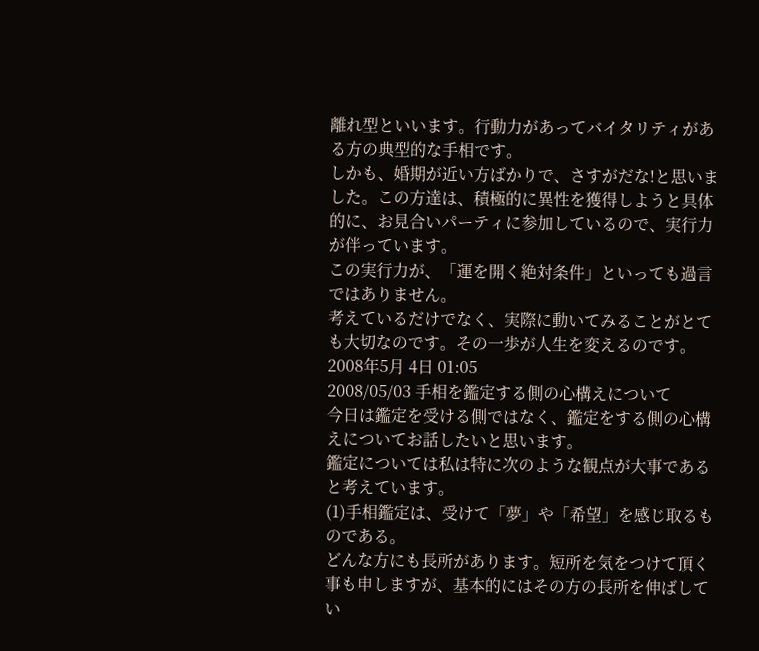離れ型といいます。行動力があってバイタリティがある方の典型的な手相です。
しかも、婚期が近い方ばかりで、さすがだな!と思いました。この方達は、積極的に異性を獲得しようと具体的に、お見合いパーティに参加しているので、実行力が伴っています。
この実行力が、「運を開く絶対条件」といっても過言ではありません。
考えているだけでなく、実際に動いてみることがとても大切なのです。その一歩が人生を変えるのです。
2008年5月 4日 01:05
2008/05/03 手相を鑑定する側の心構えについて
今日は鑑定を受ける側ではなく、鑑定をする側の心構えについてお話したいと思います。
鑑定については私は特に次のような観点が大事であると考えています。
(1)手相鑑定は、受けて「夢」や「希望」を感じ取るものである。
どんな方にも長所があります。短所を気をつけて頂く事も申しますが、基本的にはその方の長所を伸ばしてい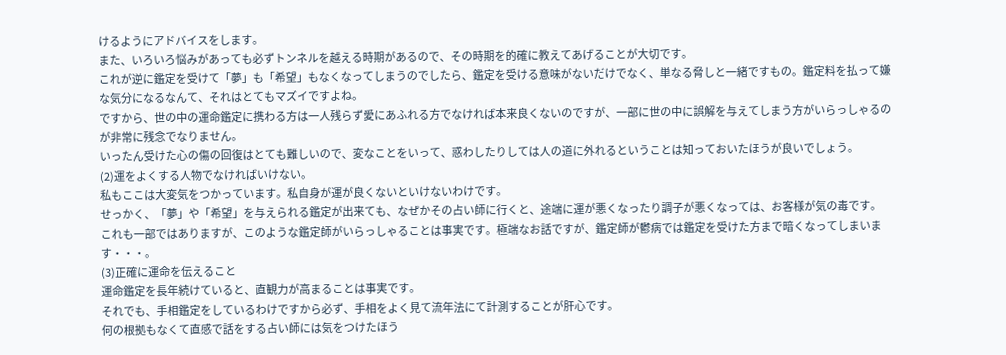けるようにアドバイスをします。
また、いろいろ悩みがあっても必ずトンネルを越える時期があるので、その時期を的確に教えてあげることが大切です。
これが逆に鑑定を受けて「夢」も「希望」もなくなってしまうのでしたら、鑑定を受ける意味がないだけでなく、単なる脅しと一緒ですもの。鑑定料を払って嫌な気分になるなんて、それはとてもマズイですよね。
ですから、世の中の運命鑑定に携わる方は一人残らず愛にあふれる方でなければ本来良くないのですが、一部に世の中に誤解を与えてしまう方がいらっしゃるのが非常に残念でなりません。
いったん受けた心の傷の回復はとても難しいので、変なことをいって、惑わしたりしては人の道に外れるということは知っておいたほうが良いでしょう。
(2)運をよくする人物でなければいけない。
私もここは大変気をつかっています。私自身が運が良くないといけないわけです。
せっかく、「夢」や「希望」を与えられる鑑定が出来ても、なぜかその占い師に行くと、途端に運が悪くなったり調子が悪くなっては、お客様が気の毒です。
これも一部ではありますが、このような鑑定師がいらっしゃることは事実です。極端なお話ですが、鑑定師が鬱病では鑑定を受けた方まで暗くなってしまいます・・・。
(3)正確に運命を伝えること
運命鑑定を長年続けていると、直観力が高まることは事実です。
それでも、手相鑑定をしているわけですから必ず、手相をよく見て流年法にて計測することが肝心です。
何の根拠もなくて直感で話をする占い師には気をつけたほう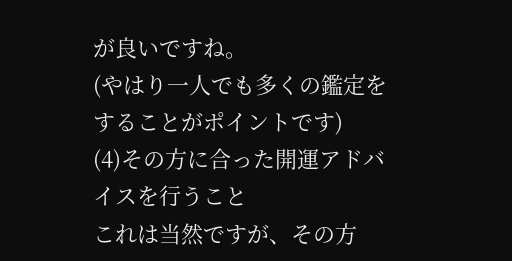が良いですね。
(やはり一人でも多くの鑑定をすることがポイントです)
(4)その方に合った開運アドバイスを行うこと
これは当然ですが、その方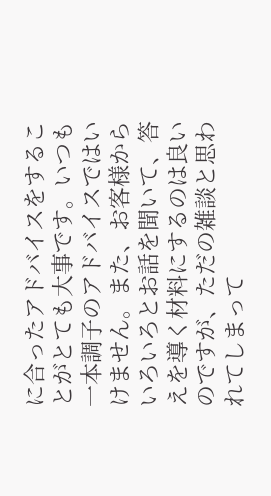に合ったアドバイスをすることがとても大事です。いつも一本調子のアドバイスではいけません。また、お客様からいろいろとお話を聞いて、答えを導く材料にするのは良いのですが、ただの雑談と思われてしまって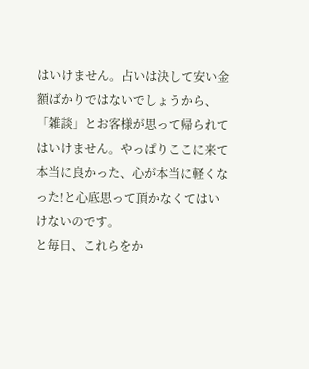はいけません。占いは決して安い金額ばかりではないでしょうから、「雑談」とお客様が思って帰られてはいけません。やっぱりここに来て本当に良かった、心が本当に軽くなった!と心底思って頂かなくてはいけないのです。
と毎日、これらをか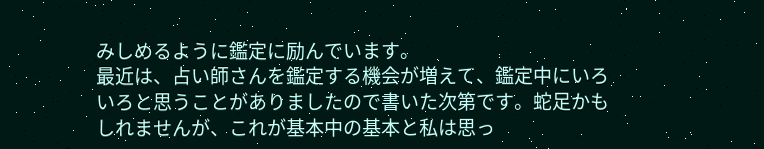みしめるように鑑定に励んでいます。
最近は、占い師さんを鑑定する機会が増えて、鑑定中にいろいろと思うことがありましたので書いた次第です。蛇足かもしれませんが、これが基本中の基本と私は思っ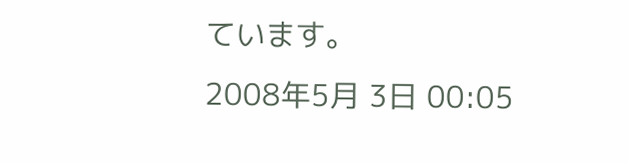ています。
2008年5月 3日 00:05